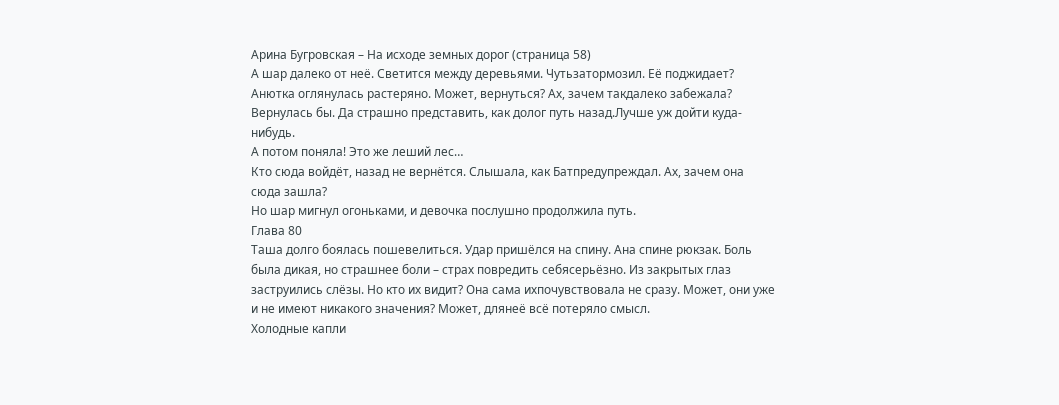Арина Бугровская – На исходе земных дорог (страница 58)
А шар далеко от неё. Светится между деревьями. Чутьзатормозил. Её поджидает?
Анютка оглянулась растеряно. Может, вернуться? Ах, зачем такдалеко забежала? Вернулась бы. Да страшно представить, как долог путь назад.Лучше уж дойти куда-нибудь.
А потом поняла! Это же леший лес…
Кто сюда войдёт, назад не вернётся. Слышала, как Батпредупреждал. Ах, зачем она сюда зашла?
Но шар мигнул огоньками, и девочка послушно продолжила путь.
Глава 80
Таша долго боялась пошевелиться. Удар пришёлся на спину. Ана спине рюкзак. Боль была дикая, но страшнее боли – страх повредить себясерьёзно. Из закрытых глаз заструились слёзы. Но кто их видит? Она сама ихпочувствовала не сразу. Может, они уже и не имеют никакого значения? Может, длянеё всё потеряло смысл.
Холодные капли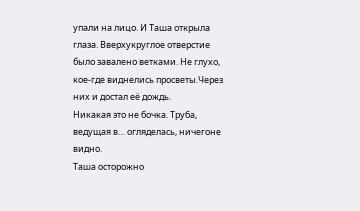упали на лицо. И Таша открыла глаза. Вверхукруглое отверстие было завалено ветками. Не глухо, кое-где виднелись просветы.Через них и достал её дождь.
Никакая это не бочка. Труба, ведущая в… огляделась, ничегоне видно.
Таша осторожно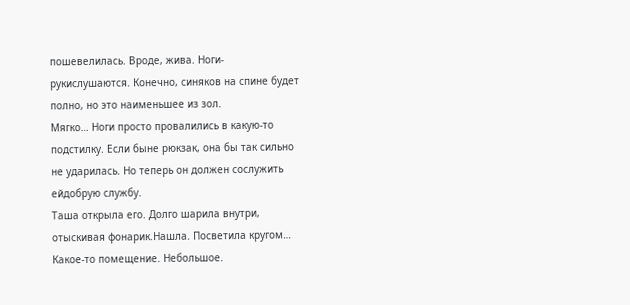пошевелилась. Вроде, жива. Ноги-рукислушаются. Конечно, синяков на спине будет полно, но это наименьшее из зол.
Мягко… Ноги просто провалились в какую-то подстилку. Если быне рюкзак, она бы так сильно не ударилась. Но теперь он должен сослужить ейдобрую службу.
Таша открыла его. Долго шарила внутри, отыскивая фонарик.Нашла. Посветила кругом…
Какое-то помещение. Небольшое.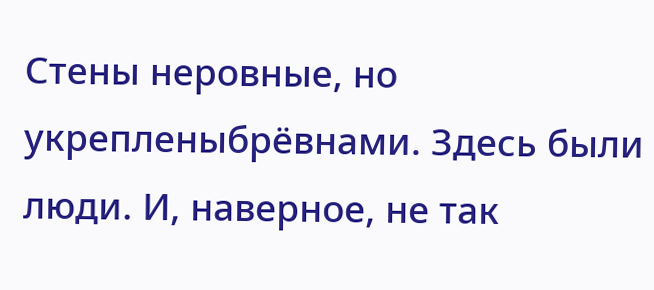Стены неровные, но укрепленыбрёвнами. Здесь были люди. И, наверное, не так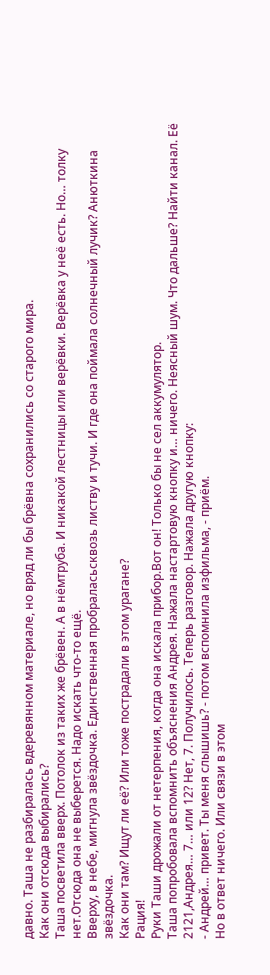давно. Таша не разбиралась вдеревянном материале, но вряд ли бы брёвна сохранились со старого мира.
Как они отсюда выбирались?
Таша посветила вверх. Потолок из таких же брёвен. А в нёмтруба. И никакой лестницы или верёвки. Верёвка у неё есть. Но… толку нет.Отсюда она не выберется. Надо искать что-то ещё.
Вверху, в небе, мигнула звёздочка. Единственная пробраласьсквозь листву и тучи. И где она поймала солнечный лучик? Анюткина звёздочка.
Как они там? Ищут ли её? Или тоже пострадали в этом урагане?
Рация!
Руки Таши дрожали от нетерпения, когда она искала прибор.Вот он! Только бы не сел аккумулятор.
Таша попробовала вспомнить объяснения Андрея. Нажала настартовую кнопку и… ничего. Неясный шум. Что дальше? Найти канал. Её 2121,Андрея… 7… или 12? Нет, 7. Получилось. Теперь разговор. Нажала другую кнопку:
- Андрей… привет. Ты меня слышишь? - потом вспомнила изфильма, - приём.
Но в ответ ничего. Или связи в этом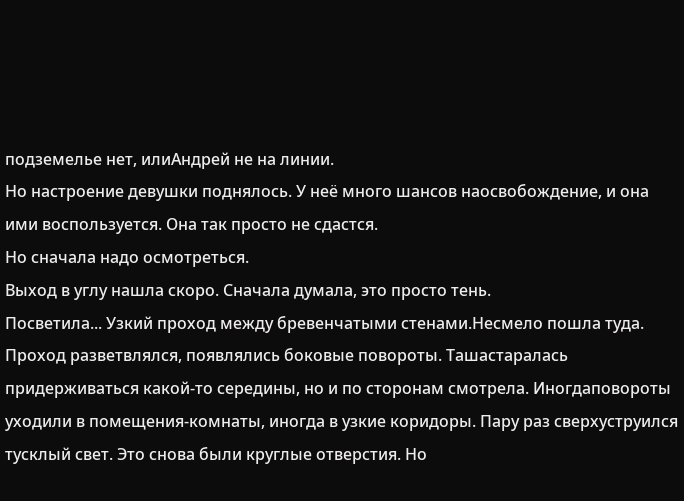подземелье нет, илиАндрей не на линии.
Но настроение девушки поднялось. У неё много шансов наосвобождение, и она ими воспользуется. Она так просто не сдастся.
Но сначала надо осмотреться.
Выход в углу нашла скоро. Сначала думала, это просто тень.
Посветила... Узкий проход между бревенчатыми стенами.Несмело пошла туда.
Проход разветвлялся, появлялись боковые повороты. Ташастаралась придерживаться какой-то середины, но и по сторонам смотрела. Иногдаповороты уходили в помещения-комнаты, иногда в узкие коридоры. Пару раз сверхуструился тусклый свет. Это снова были круглые отверстия. Но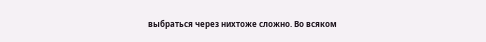выбраться через нихтоже сложно. Во всяком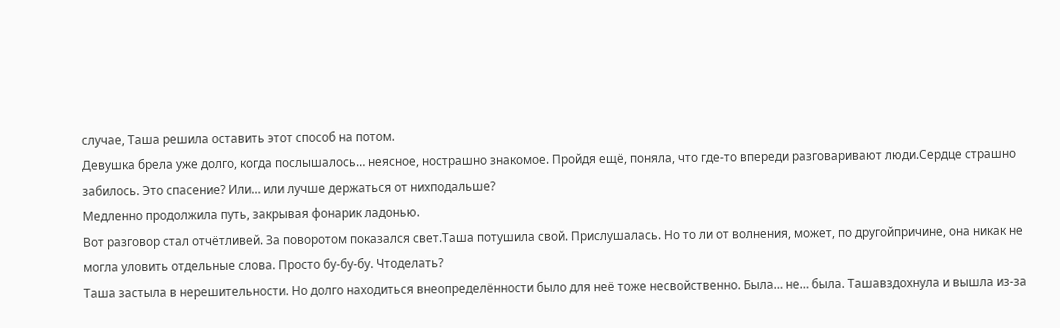случае, Таша решила оставить этот способ на потом.
Девушка брела уже долго, когда послышалось… неясное, нострашно знакомое. Пройдя ещё, поняла, что где-то впереди разговаривают люди.Сердце страшно забилось. Это спасение? Или… или лучше держаться от нихподальше?
Медленно продолжила путь, закрывая фонарик ладонью.
Вот разговор стал отчётливей. За поворотом показался свет.Таша потушила свой. Прислушалась. Но то ли от волнения, может, по другойпричине, она никак не могла уловить отдельные слова. Просто бу-бу-бу. Чтоделать?
Таша застыла в нерешительности. Но долго находиться внеопределённости было для неё тоже несвойственно. Была… не… была. Ташавздохнула и вышла из-за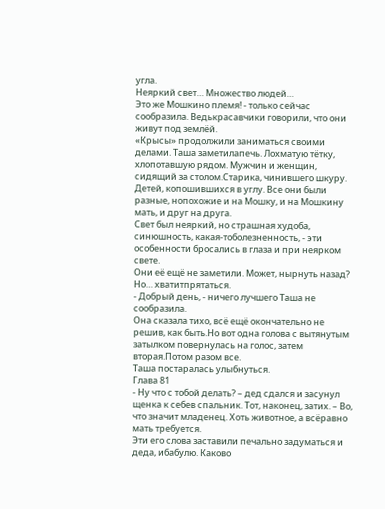угла.
Неяркий свет… Множество людей…
Это же Мошкино племя! - только сейчас сообразила. Ведькрасавчики говорили, что они живут под землёй.
«Крысы» продолжили заниматься своими делами. Таша заметилапечь. Лохматую тётку, хлопотавшую рядом. Мужчин и женщин, сидящий за столом.Старика, чинившего шкуру. Детей, копошившихся в углу. Все они были разные, нопохожие и на Мошку, и на Мошкину мать, и друг на друга.
Свет был неяркий, но страшная худоба, синюшность, какая-тоболезненность, - эти особенности бросались в глаза и при неярком свете.
Они её ещё не заметили. Может, нырнуть назад? Но… хватитпрятаться.
- Добрый день, - ничего лучшего Таша не сообразила.
Она сказала тихо, всё ещё окончательно не решив, как быть.Но вот одна голова с вытянутым затылком повернулась на голос, затем вторая.Потом разом все.
Таша постаралась улыбнуться.
Глава 81
- Ну что с тобой делать? – дед сдался и засунул щенка к себев спальник. Тот, наконец, затих. – Во, что значит младенец. Хоть животное, а всёравно мать требуется.
Эти его слова заставили печально задуматься и деда, ибабулю. Каково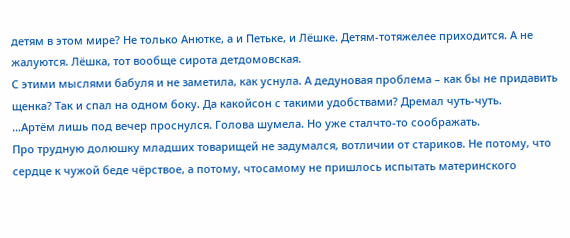детям в этом мире? Не только Анютке, а и Петьке, и Лёшке. Детям-тотяжелее приходится. А не жалуются. Лёшка, тот вообще сирота детдомовская.
С этими мыслями бабуля и не заметила, как уснула. А дедуновая проблема – как бы не придавить щенка? Так и спал на одном боку. Да какойсон с такими удобствами? Дремал чуть-чуть.
…Артём лишь под вечер проснулся. Голова шумела. Но уже сталчто-то соображать.
Про трудную долюшку младших товарищей не задумался, вотличии от стариков. Не потому, что сердце к чужой беде чёрствое, а потому, чтосамому не пришлось испытать материнского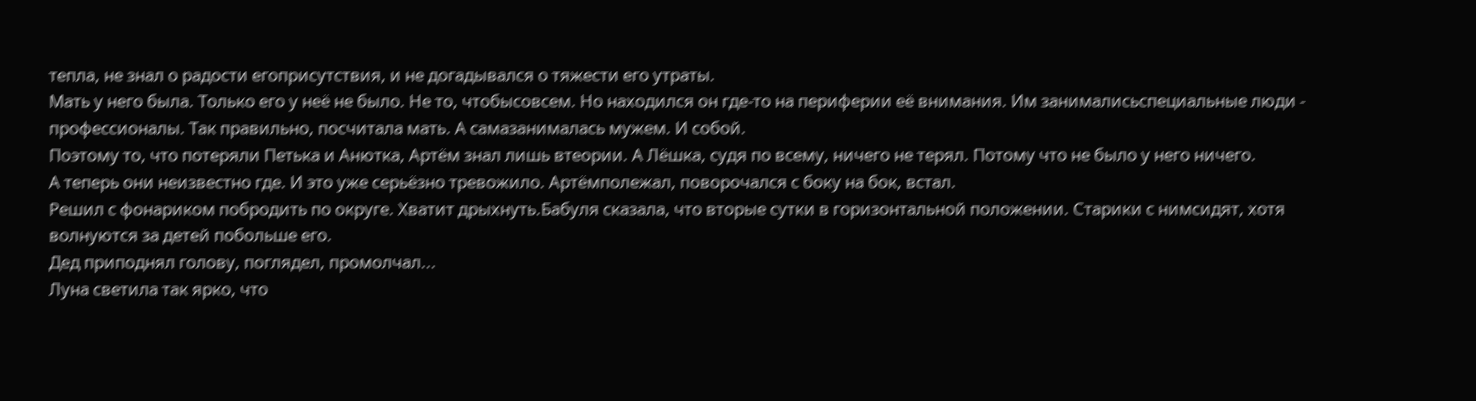тепла, не знал о радости егоприсутствия, и не догадывался о тяжести его утраты.
Мать у него была. Только его у неё не было. Не то, чтобысовсем. Но находился он где-то на периферии её внимания. Им занималисьспециальные люди - профессионалы. Так правильно, посчитала мать. А самазанималась мужем. И собой.
Поэтому то, что потеряли Петька и Анютка, Артём знал лишь втеории. А Лёшка, судя по всему, ничего не терял. Потому что не было у него ничего.
А теперь они неизвестно где. И это уже серьёзно тревожило. Артёмполежал, поворочался с боку на бок, встал.
Решил с фонариком побродить по округе. Хватит дрыхнуть.Бабуля сказала, что вторые сутки в горизонтальной положении. Старики с нимсидят, хотя волнуются за детей побольше его.
Дед приподнял голову, поглядел, промолчал...
Луна светила так ярко, что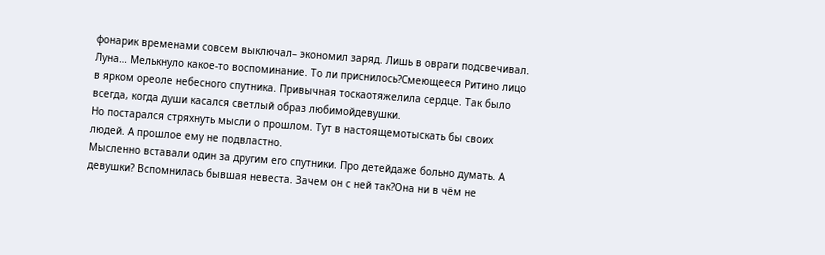фонарик временами совсем выключал– экономил заряд. Лишь в овраги подсвечивал.
Луна… Мелькнуло какое-то воспоминание. То ли приснилось?Смеющееся Ритино лицо в ярком ореоле небесного спутника. Привычная тоскаотяжелила сердце. Так было всегда, когда души касался светлый образ любимойдевушки.
Но постарался стряхнуть мысли о прошлом. Тут в настоящемотыскать бы своих людей. А прошлое ему не подвластно.
Мысленно вставали один за другим его спутники. Про детейдаже больно думать. А девушки? Вспомнилась бывшая невеста. Зачем он с ней так?Она ни в чём не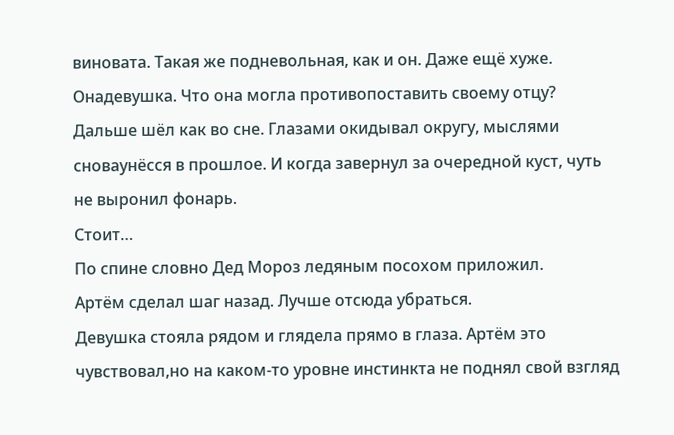виновата. Такая же подневольная, как и он. Даже ещё хуже. Онадевушка. Что она могла противопоставить своему отцу?
Дальше шёл как во сне. Глазами окидывал округу, мыслями сноваунёсся в прошлое. И когда завернул за очередной куст, чуть не выронил фонарь.
Стоит…
По спине словно Дед Мороз ледяным посохом приложил.
Артём сделал шаг назад. Лучше отсюда убраться.
Девушка стояла рядом и глядела прямо в глаза. Артём это чувствовал,но на каком-то уровне инстинкта не поднял свой взгляд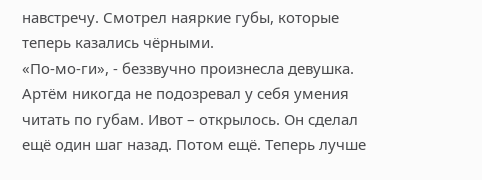навстречу. Смотрел наяркие губы, которые теперь казались чёрными.
«По-мо-ги», - беззвучно произнесла девушка.
Артём никогда не подозревал у себя умения читать по губам. Ивот – открылось. Он сделал ещё один шаг назад. Потом ещё. Теперь лучше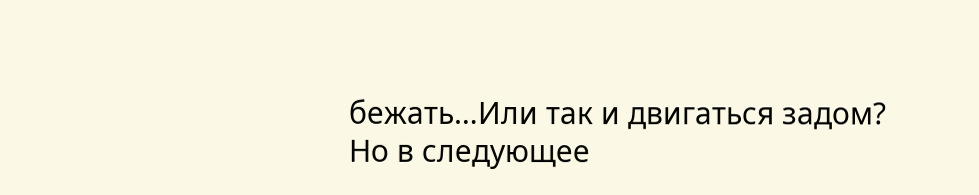бежать…Или так и двигаться задом?
Но в следующее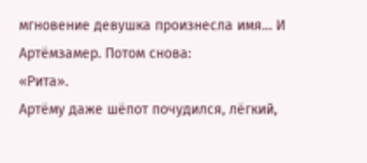мгновение девушка произнесла имя… И Артёмзамер. Потом снова:
«Рита».
Артёму даже шёпот почудился, лёгкий,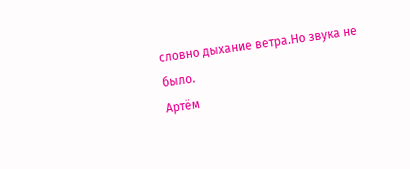словно дыхание ветра.Но звука не было.
Артём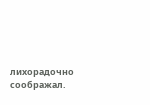лихорадочно соображал.